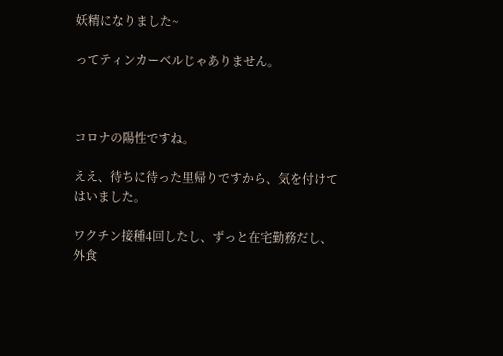妖精になりました~

ってティンカーベルじゃありません。



コロナの陽性ですね。

ええ、待ちに待った里帰りですから、気を付けてはいました。

ワクチン接種4回したし、ずっと在宅勤務だし、外食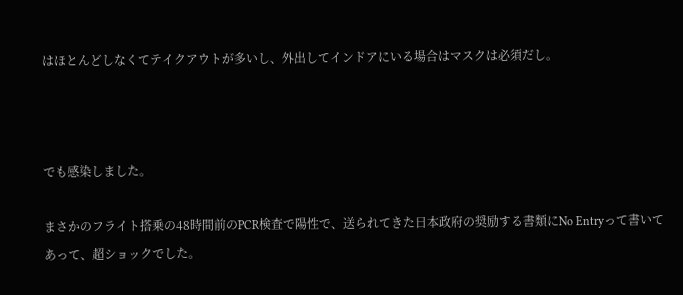はほとんどしなくてテイクアウトが多いし、外出してインドアにいる場合はマスクは必須だし。



でも感染しました。

まさかのフライト搭乗の48時間前のPCR検査で陽性で、送られてきた日本政府の奨励する書類にNo Entryって書いてあって、超ショックでした。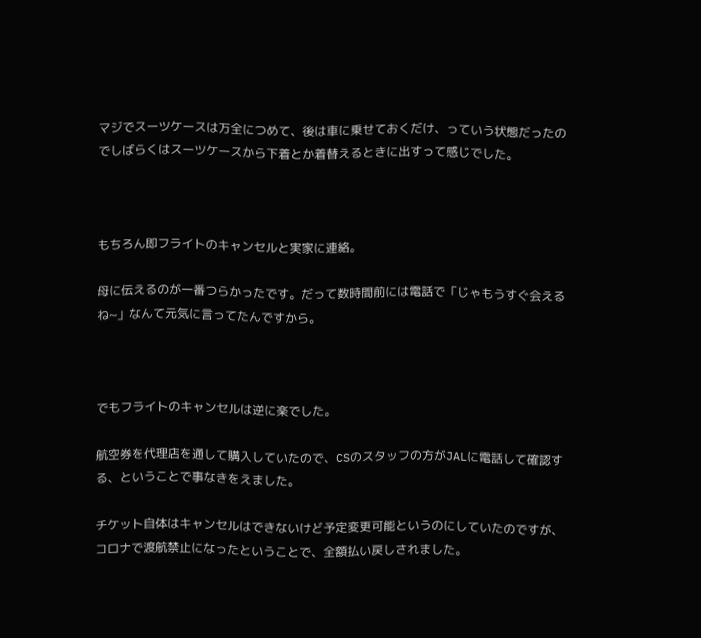マジでスーツケースは万全につめて、後は車に乗せておくだけ、っていう状態だったのでしばらくはスーツケースから下着とか着替えるときに出すって感じでした。



もちろん即フライトのキャンセルと実家に連絡。

母に伝えるのが一番つらかったです。だって数時間前には電話で「じゃもうすぐ会えるね~」なんて元気に言ってたんですから。



でもフライトのキャンセルは逆に楽でした。

航空券を代理店を通して購入していたので、CSのスタッフの方がJALに電話して確認する、ということで事なきをえました。

チケット自体はキャンセルはできないけど予定変更可能というのにしていたのですが、コロナで渡航禁止になったということで、全額払い戻しされました。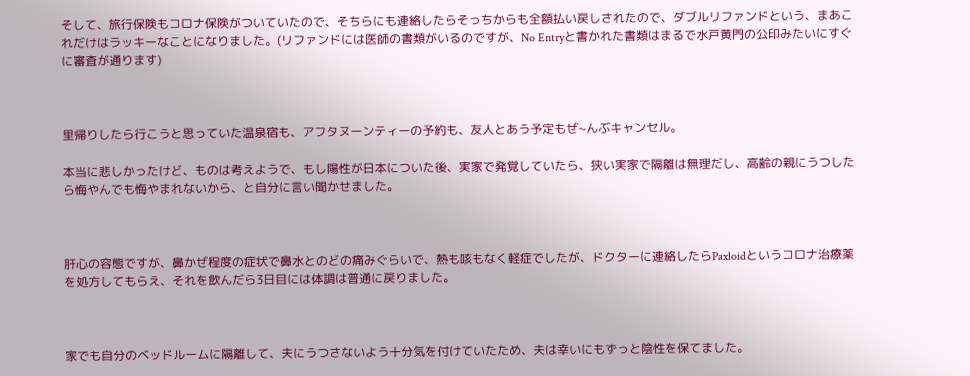そして、旅行保険もコロナ保険がついていたので、そちらにも連絡したらそっちからも全額払い戻しされたので、ダブルリファンドという、まあこれだけはラッキーなことになりました。(リファンドには医師の書類がいるのですが、No Entryと書かれた書類はまるで水戸黄門の公印みたいにすぐに審査が通ります)



里帰りしたら行こうと思っていた温泉宿も、アフタヌーンティーの予約も、友人とあう予定もぜ~んぶキャンセル。

本当に悲しかったけど、ものは考えようで、もし陽性が日本についた後、実家で発覚していたら、狭い実家で隔離は無理だし、高齢の親にうつしたら悔やんでも悔やまれないから、と自分に言い聞かせました。



肝心の容態ですが、鼻かぜ程度の症状で鼻水とのどの痛みぐらいで、熱も咳もなく軽症でしたが、ドクターに連絡したらPaxloidというコロナ治療薬を処方してもらえ、それを飲んだら3日目には体調は普通に戻りました。



家でも自分のベッドルームに隔離して、夫にうつさないよう十分気を付けていたため、夫は幸いにもずっと陰性を保てました。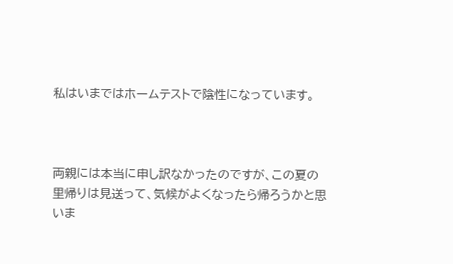私はいまではホームテストで陰性になっています。



両親には本当に申し訳なかったのですが、この夏の里帰りは見送って、気候がよくなったら帰ろうかと思いま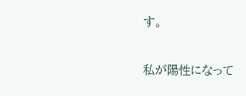す。

私が陽性になって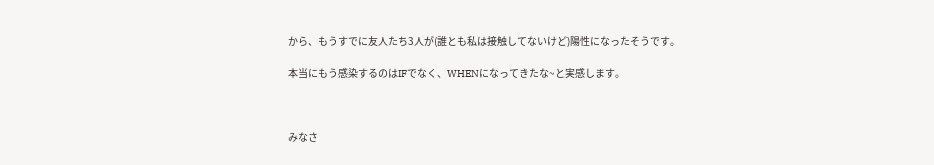から、もうすでに友人たち3人が(誰とも私は接触してないけど)陽性になったそうです。

本当にもう感染するのはIFでなく、WHENになってきたな~と実感します。



みなさ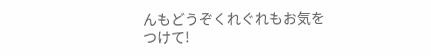んもどうぞくれぐれもお気をつけて!